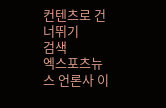컨텐츠로 건너뛰기
검색
엑스포츠뉴스 언론사 이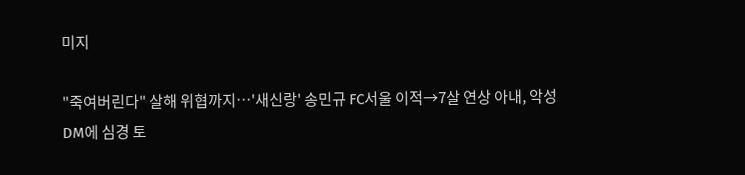미지

"죽여버린다" 살해 위협까지…'새신랑' 송민규 FC서울 이적→7살 연상 아내, 악성 DM에 심경 토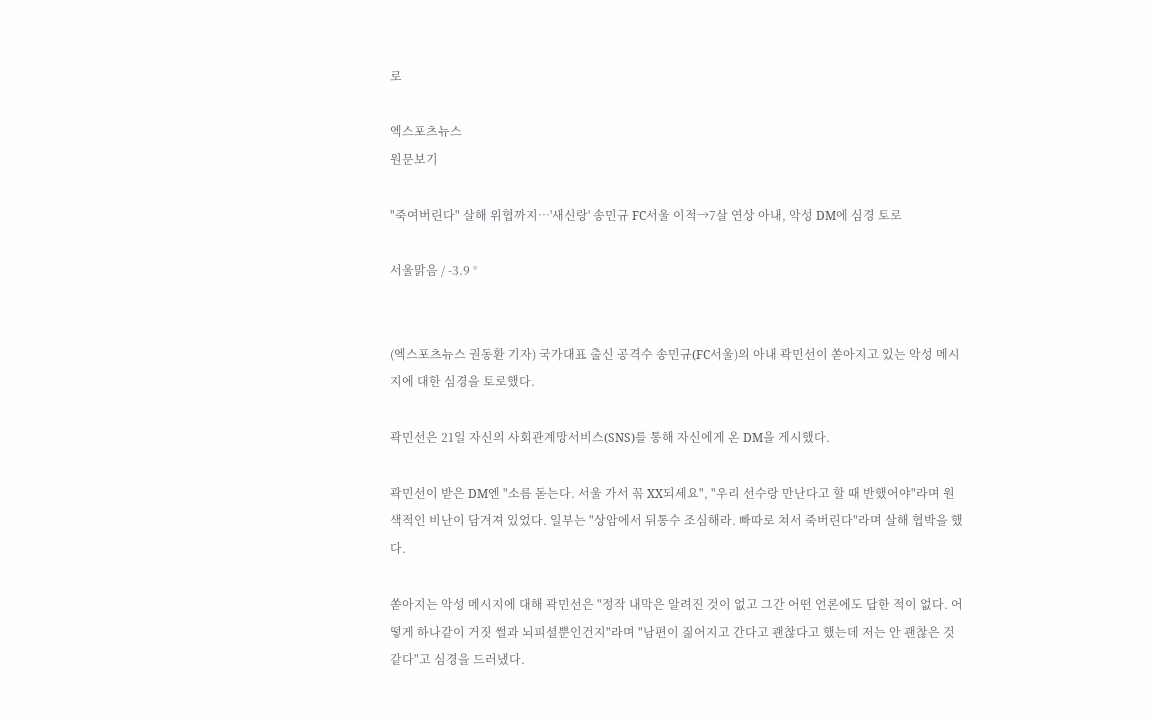로

엑스포츠뉴스
원문보기

"죽여버린다" 살해 위협까지…'새신랑' 송민규 FC서울 이적→7살 연상 아내, 악성 DM에 심경 토로

서울맑음 / -3.9 °


(엑스포츠뉴스 권동환 기자) 국가대표 출신 공격수 송민규(FC서울)의 아내 곽민선이 쏟아지고 있는 악성 메시지에 대한 심경을 토로했다.

곽민선은 21일 자신의 사회관계망서비스(SNS)를 통해 자신에게 온 DM을 게시했다.

곽민선이 받은 DM엔 "소름 돋는다. 서울 가서 꼮 XX되세요", "우리 선수랑 만난다고 할 때 반했어야"라며 원색적인 비난이 담겨져 있었다. 일부는 "상암에서 뒤통수 조심해라. 빠따로 쳐서 죽버린다"라며 살해 협박을 했다.

쏟아지는 악성 메시지에 대해 곽민선은 "정작 내막은 알려진 것이 없고 그간 어떤 언론에도 답한 적이 없다. 어떻게 하나같이 거짓 썰과 뇌피셜뿐인건지"라며 "남편이 짊어지고 간다고 괜찮다고 했는데 저는 안 괜찮은 것 같다"고 심경을 드러냈다.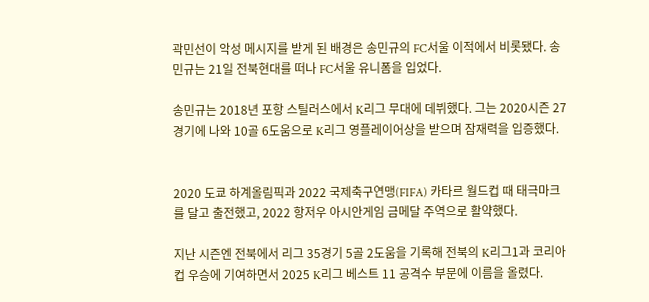곽민선이 악성 메시지를 받게 된 배경은 송민규의 FC서울 이적에서 비롯됐다. 송민규는 21일 전북현대를 떠나 FC서울 유니폼을 입었다.

송민규는 2018년 포항 스틸러스에서 K리그 무대에 데뷔했다. 그는 2020시즌 27경기에 나와 10골 6도움으로 K리그 영플레이어상을 받으며 잠재력을 입증했다.


2020 도쿄 하계올림픽과 2022 국제축구연맹(FIFA) 카타르 월드컵 때 태극마크를 달고 출전했고, 2022 항저우 아시안게임 금메달 주역으로 활약했다.

지난 시즌엔 전북에서 리그 35경기 5골 2도움을 기록해 전북의 K리그1과 코리아컵 우승에 기여하면서 2025 K리그 베스트 11 공격수 부문에 이름을 올렸다.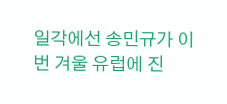일각에선 송민규가 이번 겨울 유럽에 진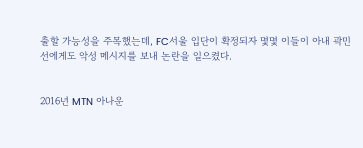출할 가능성을 주목했는데, FC서울 입단이 확정되자 몇몇 이들이 아내 곽민선에게도 악성 메시지를 보내 논란을 일으켰다.


2016년 MTN 아나운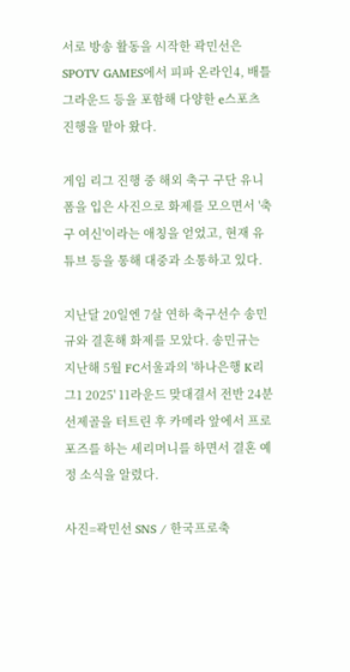서로 방송 활동을 시작한 곽민선은 SPOTV GAMES에서 피파 온라인4, 배틀그라운드 등을 포함해 다양한 e스포츠 진행을 맡아 왔다.

게임 리그 진행 중 해외 축구 구단 유니폼을 입은 사진으로 화제를 모으면서 '축구 여신'이라는 애칭을 얻었고, 현재 유튜브 등을 통해 대중과 소통하고 있다.

지난달 20일엔 7살 연하 축구선수 송민규와 결혼해 화제를 모았다. 송민규는 지난해 5월 FC서울과의 '하나은행 K리그1 2025' 11라운드 맞대결서 전반 24분 선제골을 터트린 후 카메라 앞에서 프로포즈를 하는 세리머니를 하면서 결혼 예정 소식을 알렸다.

사진=곽민선 SNS / 한국프로축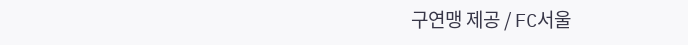구연맹 제공 / FC서울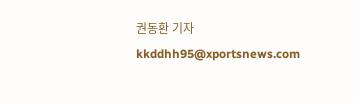권동환 기자 kkddhh95@xportsnews.com